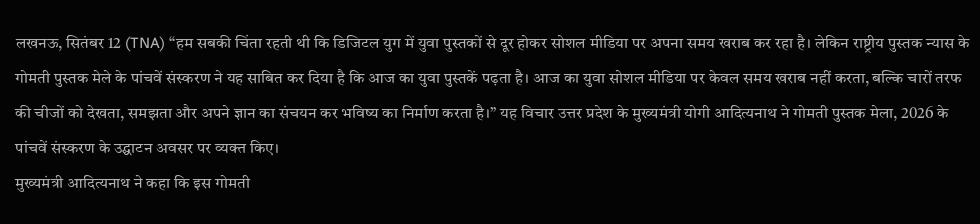लखनऊ, सितंबर 12 (TNA) “हम सबकी चिंता रहती थी कि डिजिटल युग में युवा पुस्तकों से दूर होकर सोशल मीडिया पर अपना समय खराब कर रहा है। लेकिन राष्ट्रीय पुस्तक न्यास के गोमती पुस्तक मेले के पांचवें संस्करण ने यह साबित कर दिया है कि आज का युवा पुस्तकें पढ़ता है। आज का युवा सोशल मीडिया पर केवल समय खराब नहीं करता, बल्कि चारों तरफ की चीजों को देखता, समझता और अपने ज्ञान का संचयन कर भविष्य का निर्माण करता है।” यह विचार उत्तर प्रदेश के मुख्यमंत्री योगी आदित्यनाथ ने गोमती पुस्तक मेला, 2026 के पांचवें संस्करण के उद्घाटन अवसर पर व्यक्त किए।
मुख्यमंत्री आदित्यनाथ ने कहा कि इस गोमती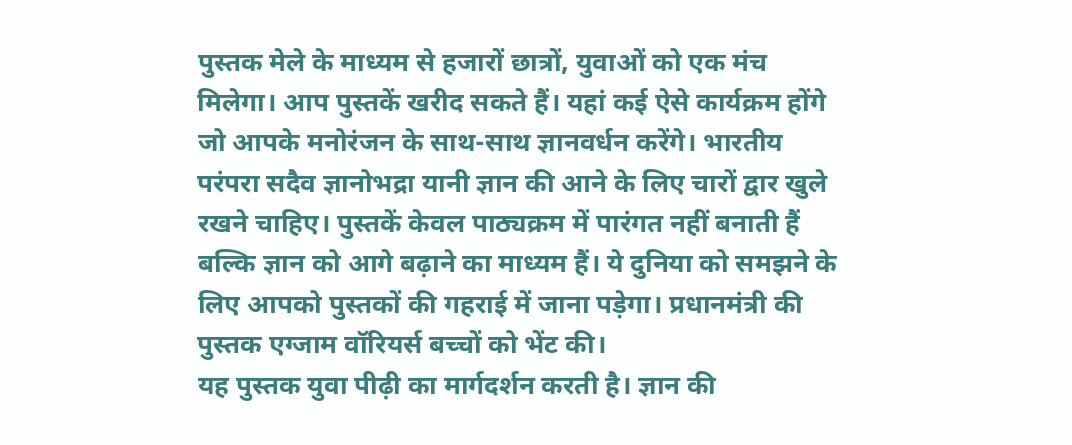पुस्तक मेले के माध्यम से हजारों छात्रों, युवाओं को एक मंच मिलेगा। आप पुस्तकें खरीद सकते हैं। यहां कई ऐसे कार्यक्रम होंगे जो आपके मनोरंजन के साथ-साथ ज्ञानवर्धन करेंगे। भारतीय परंपरा सदैव ज्ञानोभद्रा यानी ज्ञान की आने के लिए चारों द्वार खुले रखने चाहिए। पुस्तकें केवल पाठ्यक्रम में पारंगत नहीं बनाती हैं बल्कि ज्ञान को आगे बढ़ाने का माध्यम हैं। ये दुनिया को समझने के लिए आपको पुस्तकों की गहराई में जाना पड़ेगा। प्रधानमंत्री की पुस्तक एग्जाम वॉरियर्स बच्चों को भेंट की।
यह पुस्तक युवा पीढ़ी का मार्गदर्शन करती है। ज्ञान की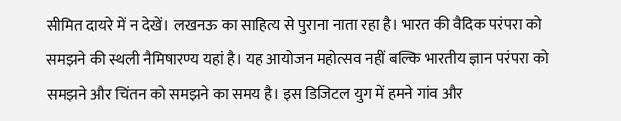सीमित दायरे में न देखें। लखनऊ का साहित्य से पुराना नाता रहा है। भारत की वैदिक परंपरा को समझने की स्थली नैमिषारण्य यहां है। यह आयोजन महोत्सव नहीं बल्कि भारतीय ज्ञान परंपरा को समझने और चिंतन को समझने का समय है। इस डिजिटल युग में हमने गांव और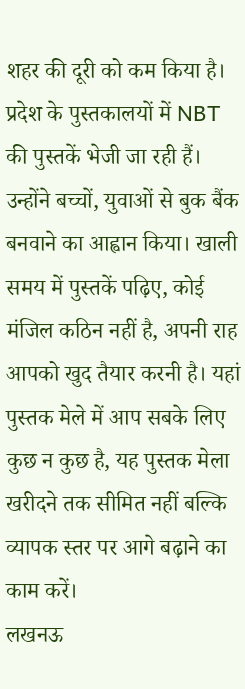शहर की दूरी को कम किया है। प्रदेश के पुस्तकालयों में NBT की पुस्तकें भेजी जा रही हैं। उन्होंने बच्चों, युवाओं से बुक बैंक बनवाने का आह्वान किया। खाली समय में पुस्तकें पढ़िए, कोई मंजिल कठिन नहीं है, अपनी राह आपको खुद तैयार करनी है। यहां पुस्तक मेले में आप सबके लिए कुछ न कुछ है, यह पुस्तक मेला खरीदने तक सीमित नहीं बल्कि व्यापक स्तर पर आगे बढ़ाने का काम करें।
लखनऊ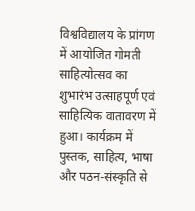विश्वविद्यालय के प्रांगण में आयोजित गोमती साहित्योत्सव का शुभारंभ उत्साहपूर्ण एवं साहित्यिक वातावरण में हुआ। कार्यक्रम में पुस्तक, साहित्य, भाषा और पठन-संस्कृति से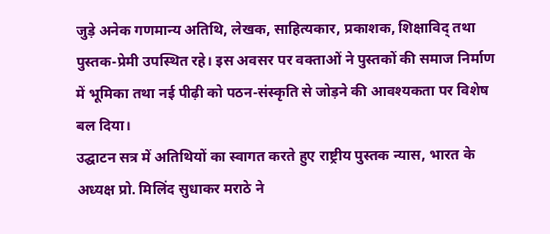जुड़े अनेक गणमान्य अतिथि, लेखक, साहित्यकार, प्रकाशक, शिक्षाविद् तथा पुस्तक-प्रेमी उपस्थित रहे। इस अवसर पर वक्ताओं ने पुस्तकों की समाज निर्माण में भूमिका तथा नई पीढ़ी को पठन-संस्कृति से जोड़ने की आवश्यकता पर विशेष बल दिया।
उद्घाटन सत्र में अतिथियों का स्वागत करते हुए राष्ट्रीय पुस्तक न्यास, भारत के अध्यक्ष प्रो. मिलिंद सुधाकर मराठे ने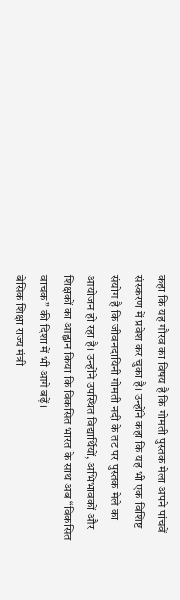कहा कि यह गौरव का विषय है कि गोमती पुस्तक मेला अपने पांचवें संस्करण में प्रवेश कर चुका है। उन्होंने कहा कि यह भी एक विशिष्ट संयोग है कि जीवनदायिनी गोमती नदी के तट पर पुस्तक मेले का आयोजन हो रहा है। उन्होंने उपस्थित विद्यार्थियों, अभिभावकों और शिक्षकों का आह्वान किया कि विकसित भारत के साथ अब “विकसित वाचक” की दिशा में भी आगे बढ़ें।
बेसिक शिक्षा राज्य मंत्री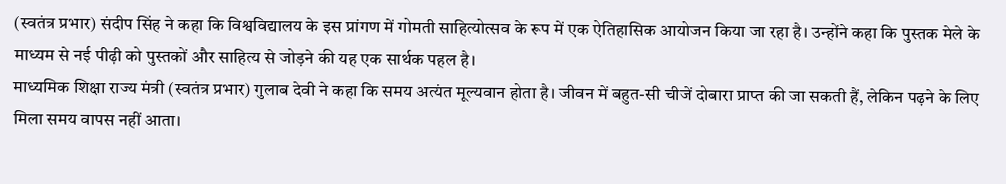(स्वतंत्र प्रभार) संदीप सिंह ने कहा कि विश्वविद्यालय के इस प्रांगण में गोमती साहित्योत्सव के रूप में एक ऐतिहासिक आयोजन किया जा रहा है। उन्होंने कहा कि पुस्तक मेले के माध्यम से नई पीढ़ी को पुस्तकों और साहित्य से जोड़ने की यह एक सार्थक पहल है।
माध्यमिक शिक्षा राज्य मंत्री (स्वतंत्र प्रभार) गुलाब देवी ने कहा कि समय अत्यंत मूल्यवान होता है। जीवन में बहुत-सी चीजें दोबारा प्राप्त की जा सकती हैं, लेकिन पढ़ने के लिए मिला समय वापस नहीं आता।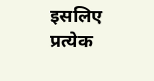इसलिए प्रत्येक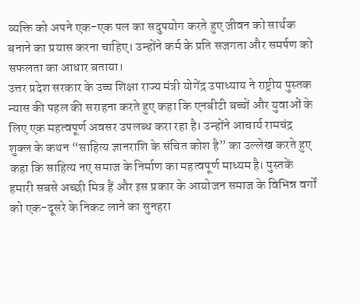व्यक्ति को अपने एक-एक पल का सदुपयोग करते हुए जीवन को सार्थक बनाने का प्रयास करना चाहिए। उन्होंने कर्म के प्रति सजगता और समर्पण को सफलता का आधार बताया।
उत्तर प्रदेश सरकार के उच्च शिक्षा राज्य मंत्री योगेंद्र उपाध्याय ने राष्ट्रीय पुस्तक न्यास की पहल की सराहना करते हुए कहा कि एनबीटी बच्चों और युवाओं के लिए एक महत्वपूर्ण अवसर उपलब्ध करा रहा है। उन्होंने आचार्य रामचंद्र शुक्ल के कथन “साहित्य ज्ञानराशि के संचित कोश है” का उल्लेख करते हुए कहा कि साहित्य नए समाज के निर्माण का महत्वपूर्ण माध्यम है। पुस्तकें हमारी सबसे अच्छी मित्र हैं और इस प्रकार के आयोजन समाज के विभिन्न वर्गों को एक-दूसरे के निकट लाने का सुनहरा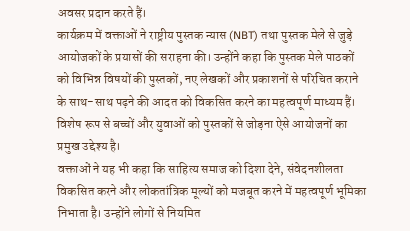अवसर प्रदान करते हैं।
कार्यक्रम में वक्ताओं ने राष्ट्रीय पुस्तक न्यास (NBT) तथा पुस्तक मेले से जुड़े आयोजकों के प्रयासों की सराहना की। उन्होंने कहा कि पुस्तक मेले पाठकों को विभिन्न विषयों की पुस्तकों, नए लेखकों और प्रकाशनों से परिचित कराने के साथ-साथ पढ़ने की आदत को विकसित करने का महत्वपूर्ण माध्यम हैं। विशेष रूप से बच्चों और युवाओं को पुस्तकों से जोड़ना ऐसे आयोजनों का प्रमुख उद्देश्य है।
वक्ताओं ने यह भी कहा कि साहित्य समाज को दिशा देने, संवेदनशीलता विकसित करने और लोकतांत्रिक मूल्यों को मजबूत करने में महत्वपूर्ण भूमिका निभाता है। उन्होंने लोगों से नियमित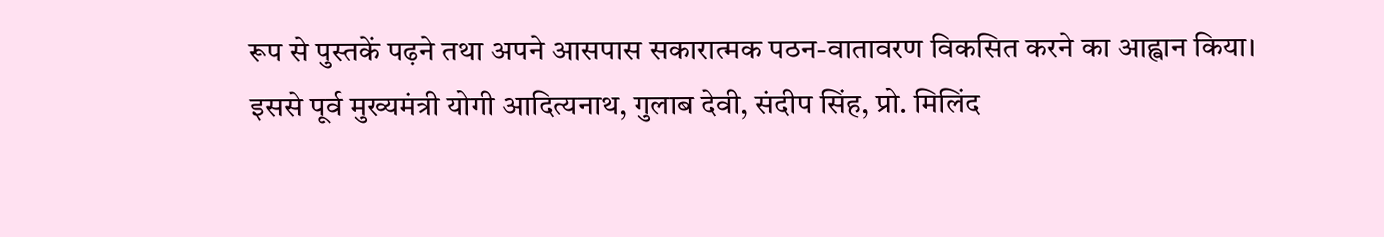रूप से पुस्तकें पढ़ने तथा अपने आसपास सकारात्मक पठन-वातावरण विकसित करने का आह्वान किया।
इससे पूर्व मुख्यमंत्री योगी आदित्यनाथ, गुलाब देवी, संदीप सिंह, प्रो. मिलिंद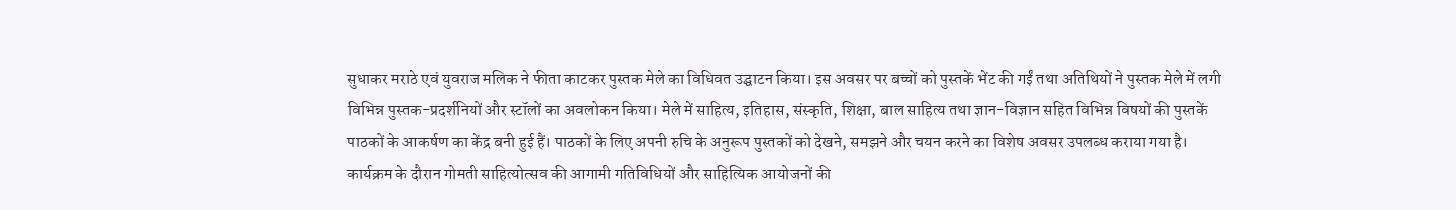सुधाकर मराठे एवं युवराज मलिक ने फीता काटकर पुस्तक मेले का विधिवत उद्घाटन किया। इस अवसर पर बच्चों को पुस्तकें भेंट की गईं तथा अतिथियों ने पुस्तक मेले में लगी विभिन्न पुस्तक-प्रदर्शनियों और स्टॉलों का अवलोकन किया। मेले में साहित्य, इतिहास, संस्कृति, शिक्षा, बाल साहित्य तथा ज्ञान-विज्ञान सहित विभिन्न विषयों की पुस्तकें पाठकों के आकर्षण का केंद्र बनी हुई हैं। पाठकों के लिए अपनी रुचि के अनुरूप पुस्तकों को देखने, समझने और चयन करने का विशेष अवसर उपलब्ध कराया गया है।
कार्यक्रम के दौरान गोमती साहित्योत्सव की आगामी गतिविधियों और साहित्यिक आयोजनों की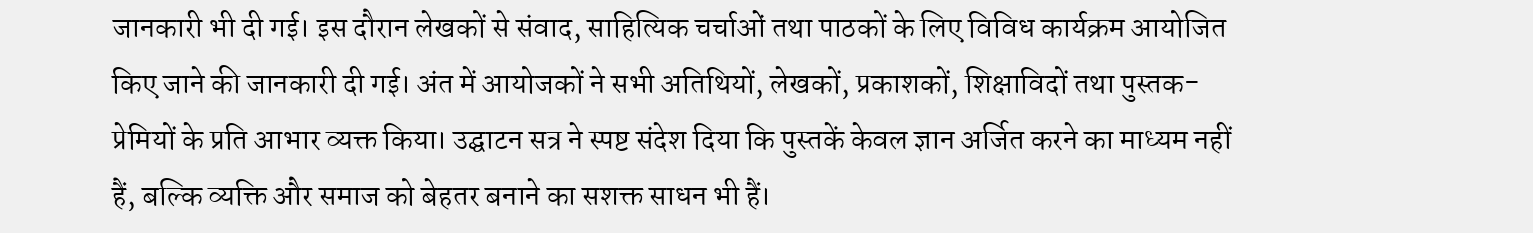जानकारी भी दी गई। इस दौरान लेखकों से संवाद, साहित्यिक चर्चाओं तथा पाठकों के लिए विविध कार्यक्रम आयोजित किए जाने की जानकारी दी गई। अंत में आयोजकों ने सभी अतिथियों, लेखकों, प्रकाशकों, शिक्षाविदों तथा पुस्तक-प्रेमियों के प्रति आभार व्यक्त किया। उद्घाटन सत्र ने स्पष्ट संदेश दिया कि पुस्तकें केवल ज्ञान अर्जित करने का माध्यम नहीं हैं, बल्कि व्यक्ति और समाज को बेहतर बनाने का सशक्त साधन भी हैं।